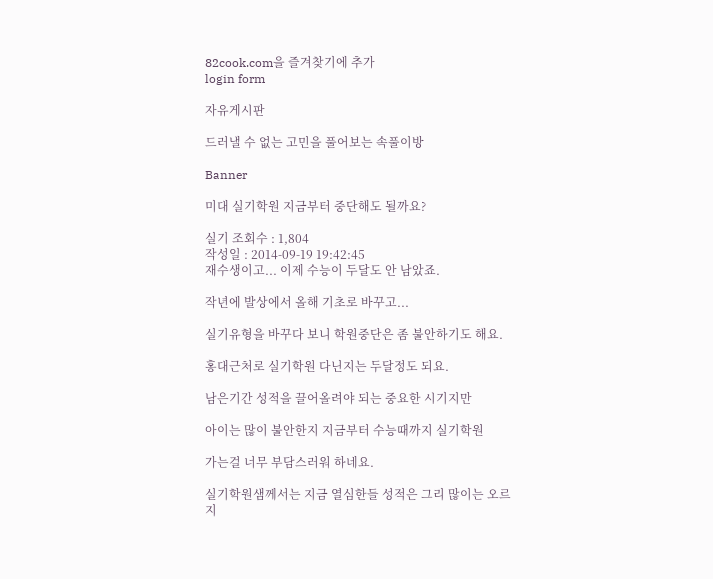82cook.com을 즐겨찾기에 추가
login form

자유게시판

드러낼 수 없는 고민을 풀어보는 속풀이방

Banner

미대 실기학원 지금부터 중단해도 될까요?

실기 조회수 : 1,804
작성일 : 2014-09-19 19:42:45
재수생이고... 이제 수능이 두달도 안 남았죠.

작년에 발상에서 올해 기초로 바꾸고...

실기유형을 바꾸다 보니 학원중단은 좀 불안하기도 해요.

홍대근처로 실기학원 다닌지는 두달정도 되요.

남은기간 성적을 끌어올려야 되는 중요한 시기지만

아이는 많이 불안한지 지금부터 수능때까지 실기학원

가는걸 너무 부담스러워 하네요.

실기학원샘께서는 지금 열심한들 성적은 그리 많이는 오르지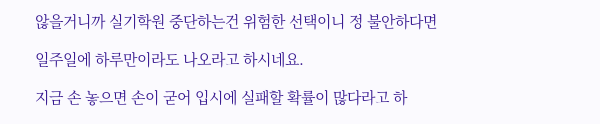않을거니까 실기학원 중단하는건 위험한 선택이니 정 불안하다면

일주일에 하루만이라도 나오라고 하시네요.

지금 손 놓으면 손이 굳어 입시에 실패할 확률이 많다라고 하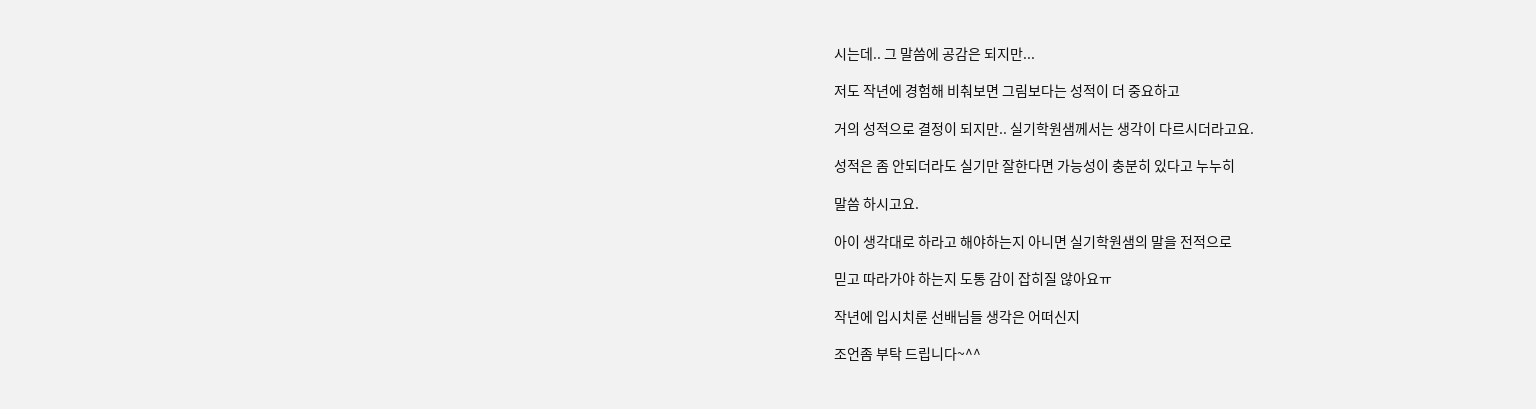시는데.. 그 말씀에 공감은 되지만...

저도 작년에 경험해 비춰보면 그림보다는 성적이 더 중요하고

거의 성적으로 결정이 되지만.. 실기학원샘께서는 생각이 다르시더라고요.

성적은 좀 안되더라도 실기만 잘한다면 가능성이 충분히 있다고 누누히

말씀 하시고요.

아이 생각대로 하라고 해야하는지 아니면 실기학원샘의 말을 전적으로

믿고 따라가야 하는지 도통 감이 잡히질 않아요ㅠ

작년에 입시치룬 선배님들 생각은 어떠신지

조언좀 부탁 드립니다~^^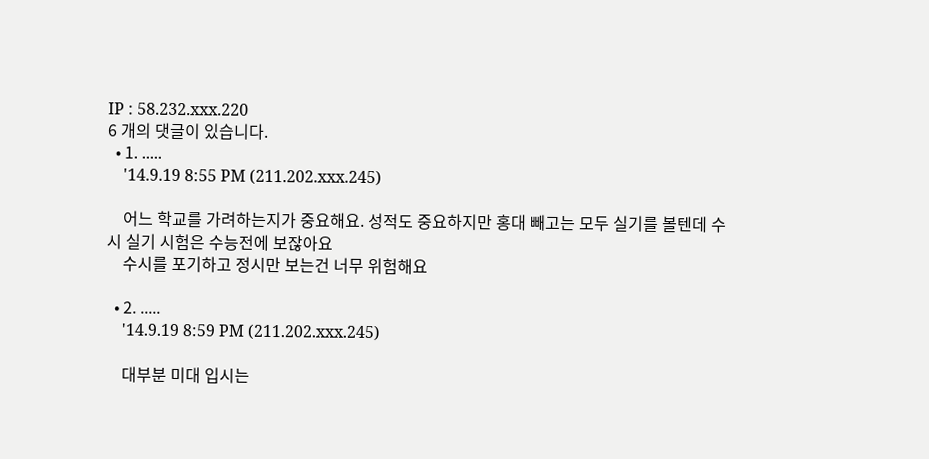IP : 58.232.xxx.220
6 개의 댓글이 있습니다.
  • 1. .....
    '14.9.19 8:55 PM (211.202.xxx.245)

    어느 학교를 가려하는지가 중요해요. 성적도 중요하지만 홍대 빼고는 모두 실기를 볼텐데 수시 실기 시험은 수능전에 보잖아요
    수시를 포기하고 정시만 보는건 너무 위험해요

  • 2. .....
    '14.9.19 8:59 PM (211.202.xxx.245)

    대부분 미대 입시는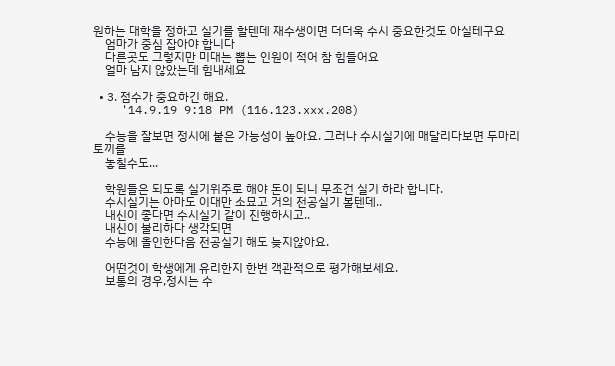원하는 대학을 정하고 실기를 할텐데 재수생이면 더더욱 수시 중요한것도 아실테구요
    엄마가 중심 잡아야 합니다
    다른곳도 그렇지만 미대는 뽑는 인원이 적어 참 힘들어요
    얼마 남지 않았는데 힘내세요

  • 3. 점수가 중요하긴 해요.
    '14.9.19 9:18 PM (116.123.xxx.208)

    수능을 잘보면 정시에 붙은 가능성이 높아요. 그러나 수시실기에 매달리다보면 두마리 토끼를
    놓칠수도...

    학원들은 되도록 실기위주로 해야 돈이 되니 무조건 실기 하라 합니다.
    수시실기는 아마도 이대만 소묘고 거의 전공실기 볼텐데..
    내신이 좋다면 수시실기 같이 진행하시고..
    내신이 불리하다 생각되면
    수능에 올인한다음 전공실기 해도 늦지않아요.

    어떤것이 학생에게 유리한지 한번 객관적으로 평가해보세요.
    보통의 경우,정시는 수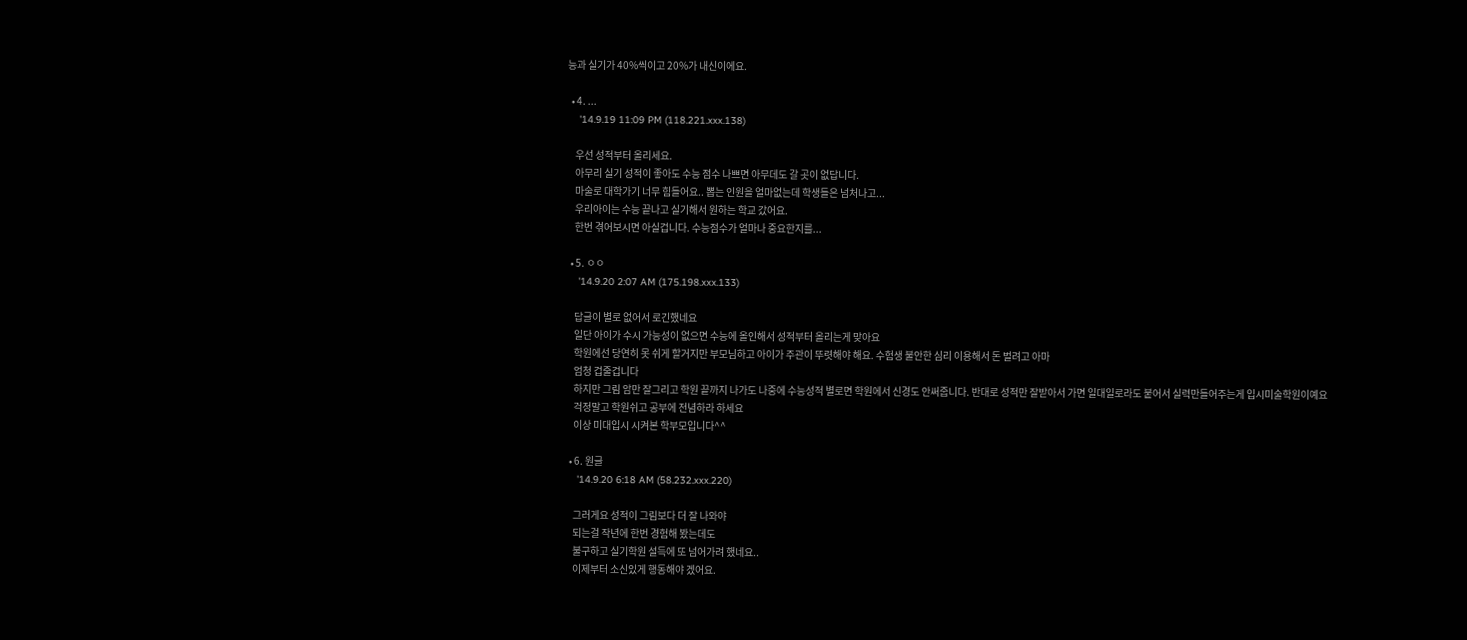능과 실기가 40%씩이고 20%가 내신이에요.

  • 4. ...
    '14.9.19 11:09 PM (118.221.xxx.138)

    우선 성적부터 올리세요.
    아무리 실기 성적이 좋아도 수능 점수 나쁘면 아무데도 갈 곳이 없답니다.
    마술로 대학가기 너무 힘들어요.. 뽑는 인원을 얼마없는데 학생들은 넘처나고...
    우리아이는 수능 끝나고 실기해서 원하는 학교 갔어요.
    한번 겪어보시면 아실겁니다. 수능점수가 얼마나 중요한지를...

  • 5. ㅇㅇ
    '14.9.20 2:07 AM (175.198.xxx.133)

    답글이 별로 없어서 로긴했네요
    일단 아이가 수시 가능성이 없으면 수능에 올인해서 성적부터 올리는게 맞아요
    학원에선 당연히 못 쉬게 할거지만 부모님하고 아이가 주관이 뚜렷해야 해요. 수험생 불안한 심리 이용해서 돈 벌려고 아마
    엄청 겁줄겁니다
    하지만 그림 암만 잘그리고 학원 끝까지 나가도 나중에 수능성적 별로면 학원에서 신경도 안써줍니다. 반대로 성적만 잘받아서 가면 일대일로라도 붙어서 실력만들어주는게 입시미술학원이예요
    걱정말고 학원쉬고 공부에 전념하라 하세요
    이상 미대입시 시켜본 학부모입니다^^

  • 6. 원글
    '14.9.20 6:18 AM (58.232.xxx.220)

    그러게요 성적이 그림보다 더 잘 나와야
    되는걸 작년에 한번 경험해 봤는데도
    불구하고 실기학원 설득에 또 넘어가려 했네요..
    이제부터 소신있게 행동해야 겠어요.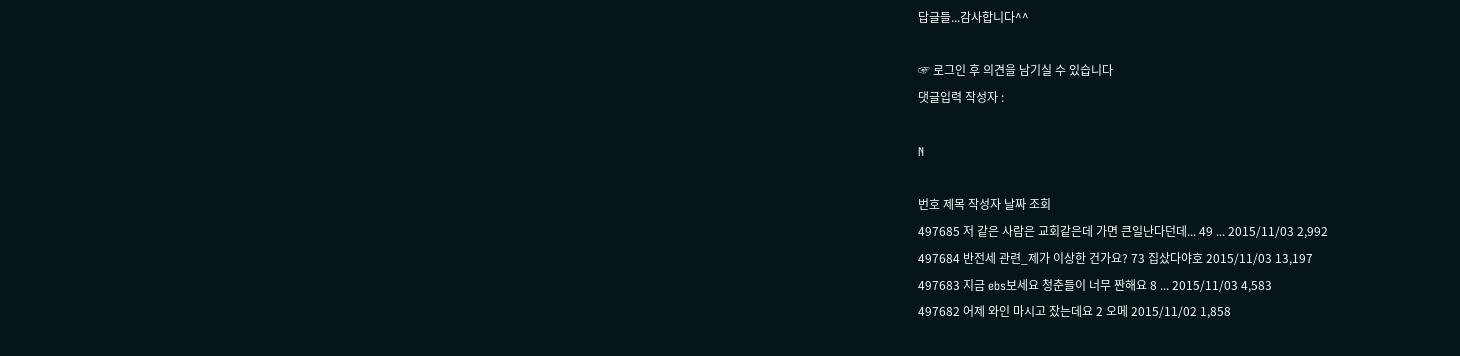답글들...감사합니다^^

☞ 로그인 후 의견을 남기실 수 있습니다
댓글입력 작성자 :

N

번호 제목 작성자 날짜 조회
497685 저 같은 사람은 교회같은데 가면 큰일난다던데... 49 ... 2015/11/03 2,992
497684 반전세 관련_제가 이상한 건가요? 73 집샀다야호 2015/11/03 13,197
497683 지금 ebs보세요 청춘들이 너무 짠해요 8 ... 2015/11/03 4,583
497682 어제 와인 마시고 잤는데요 2 오메 2015/11/02 1,858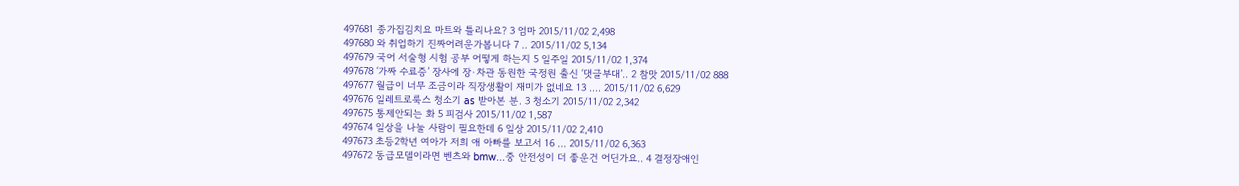497681 종가집김치요 마트와 틀리나요? 3 엄마 2015/11/02 2,498
497680 와 취업하기 진짜어려운가봅니다 7 .. 2015/11/02 5,134
497679 국어 서술형 시험 공부 어떻게 하는지 5 일주일 2015/11/02 1,374
497678 ‘가짜 수료증’ 장사에 장·차관 동원한 국정원 출신 ‘댓글부대’.. 2 참맛 2015/11/02 888
497677 월급이 너무 조금이라 직장생활이 재미가 없네요 13 .... 2015/11/02 6,629
497676 일레트로룩스 청소기 as 받아본 분. 3 청소기 2015/11/02 2,342
497675 통제안되는 화 5 피검사 2015/11/02 1,587
497674 일상을 나눌 사람이 필요한데 6 일상 2015/11/02 2,410
497673 초등2학년 여아가 저희 애 아빠를 보고서 16 ... 2015/11/02 6,363
497672 동급모델이라면 벤츠와 bmw...중 안전성이 더 좋운건 어딘가요.. 4 결정장애인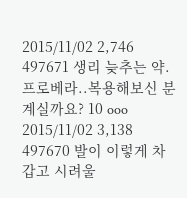2015/11/02 2,746
497671 생리 늦추는 약. 프로베라..복용해보신 분 계실까요? 10 ooo 2015/11/02 3,138
497670 발이 이렇게 차갑고 시려울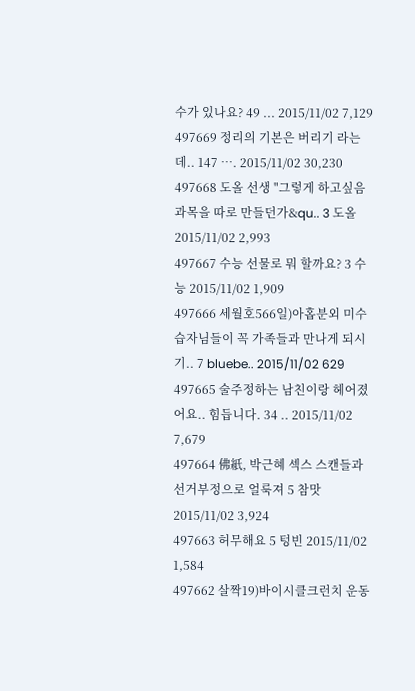수가 있나요? 49 ... 2015/11/02 7,129
497669 정리의 기본은 버리기 라는데.. 147 …. 2015/11/02 30,230
497668 도올 선생 "그렇게 하고싶음 과목을 따로 만들던가&qu.. 3 도올 2015/11/02 2,993
497667 수능 선물로 뭐 할까요? 3 수능 2015/11/02 1,909
497666 세월호566일)아홉분외 미수습자님들이 꼭 가족들과 만나게 되시기.. 7 bluebe.. 2015/11/02 629
497665 술주정하는 남친이랑 헤어졌어요.. 힘듭니다. 34 .. 2015/11/02 7,679
497664 佛紙, 박근혜 섹스 스캔들과 선거부정으로 얼룩져 5 참맛 2015/11/02 3,924
497663 허무해요 5 텅빈 2015/11/02 1,584
497662 살짝19)바이시클크런치 운동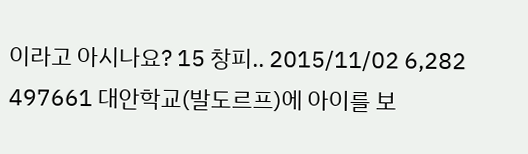이라고 아시나요? 15 창피.. 2015/11/02 6,282
497661 대안학교(발도르프)에 아이를 보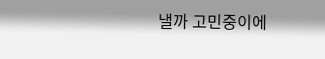낼까 고민중이에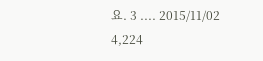요. 3 .... 2015/11/02 4,224